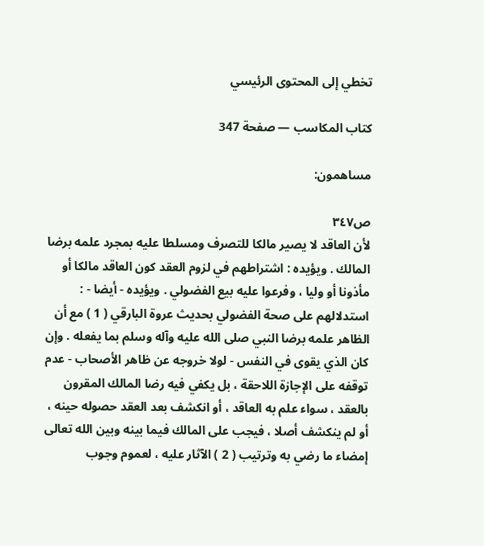تخطي إلى المحتوى الرئيسي

كتاب المكاسب — صفحة 347

مساهمون:

ص٣٤٧
لأن العاقد لا يصير مالكا للتصرف ومسلطا عليه بمجرد علمه برضا المالك . ويؤيده : اشتراطهم في لزوم العقد كون العاقد مالكا أو مأذونا أو وليا ، وفرعوا عليه بيع الفضولي . ويؤيده - أيضا - : استدلالهم على صحة الفضولي بحديث عروة البارقي ( 1 ) مع أن الظاهر علمه برضا النبي صلى الله عليه وآله وسلم بما يفعله . وإن كان الذي يقوى في النفس - لولا خروجه عن ظاهر الأصحاب - عدم توقفه على الإجازة اللاحقة ، بل يكفي فيه رضا المالك المقرون بالعقد ، سواء علم به العاقد ، أو انكشف بعد العقد حصوله حينه ، أو لم ينكشف أصلا ، فيجب على المالك فيما بينه وبين الله تعالى إمضاء ما رضي به وترتيب ( 2 ) الآثار عليه ، لعموم وجوب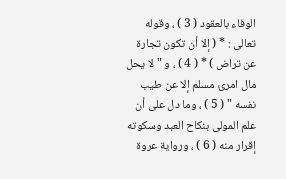الوفاء بالعقود ( 3 ) ، وقوله تعالى : * ( إلا أن تكون تجارة عن تراض ) * ( 4 ) ، و " لا يحل مال امرئ مسلم إلا عن طيب نفسه " ( 5 ) ، وما دل على أن علم المولى بنكاح العبد وسكوته إقرار منه ( 6 ) ، ورواية عروة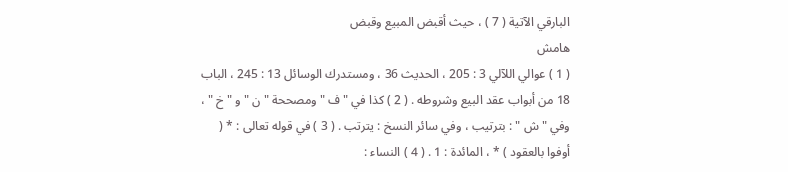البارقي الآتية ( 7 ) ، حيث أقبض المبيع وقبض
هامش
( 1 ) عوالي اللآلي 3 : 205 ، الحديث 36 ، ومستدرك الوسائل 13 : 245 ، الباب 18 من أبواب عقد البيع وشروطه . ( 2 ) كذا في " ف " ومصححة " ن " و " خ " ، وفي " ش " : بترتيب ، وفي سائر النسخ : يترتب . ( 3 ) في قوله تعالى : * ( أوفوا بالعقود ) * ، المائدة : 1 . ( 4 ) النساء :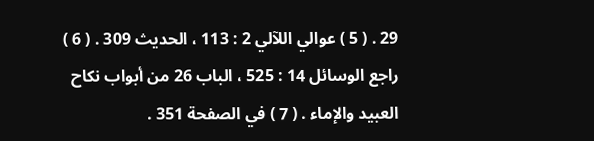29 . ( 5 ) عوالي اللآلي 2 : 113 ، الحديث 309 . ( 6 ) راجع الوسائل 14 : 525 ، الباب 26 من أبواب نكاح العبيد والإماء . ( 7 ) في الصفحة 351 .